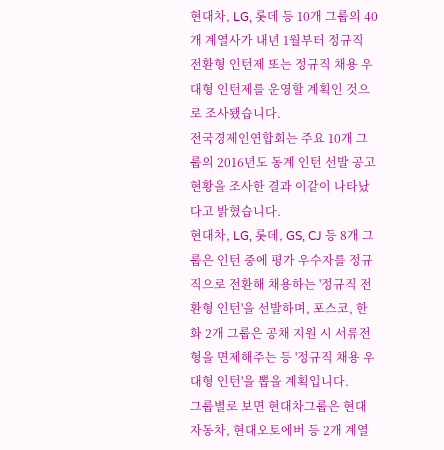현대차, LG, 롯데 등 10개 그룹의 40개 계열사가 내년 1월부터 정규직 전환형 인턴제 또는 정규직 채용 우대형 인턴제를 운영할 계획인 것으로 조사됐습니다.
전국경제인연합회는 주요 10개 그룹의 2016년도 동계 인턴 선발 공고 현황을 조사한 결과 이같이 나타났다고 밝혔습니다.
현대차, LG, 롯데, GS, CJ 등 8개 그룹은 인턴 중에 평가 우수자를 정규직으로 전환해 채용하는 '정규직 전환형 인턴'을 선발하며, 포스코, 한화 2개 그룹은 공채 지원 시 서류전형을 면제해주는 등 '정규직 채용 우대형 인턴'을 뽑을 계획입니다.
그룹별로 보면 현대차그룹은 현대자동차, 현대오토에버 등 2개 계열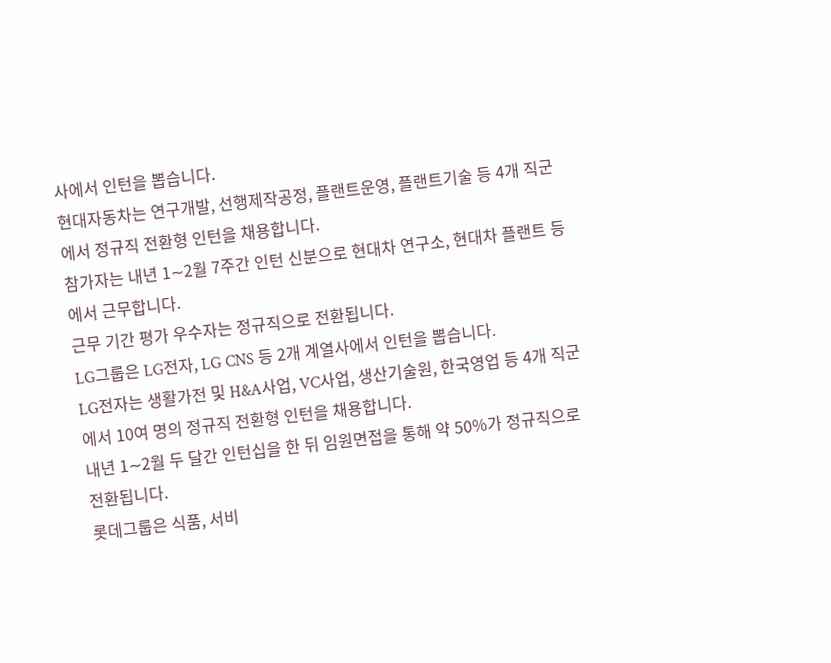사에서 인턴을 뽑습니다.
현대자동차는 연구개발, 선행제작공정, 플랜트운영, 플랜트기술 등 4개 직군에서 정규직 전환형 인턴을 채용합니다.
참가자는 내년 1∼2월 7주간 인턴 신분으로 현대차 연구소, 현대차 플랜트 등에서 근무합니다.
근무 기간 평가 우수자는 정규직으로 전환됩니다.
LG그룹은 LG전자, LG CNS 등 2개 계열사에서 인턴을 뽑습니다.
LG전자는 생활가전 및 H&A사업, VC사업, 생산기술원, 한국영업 등 4개 직군에서 10여 명의 정규직 전환형 인턴을 채용합니다.
내년 1∼2월 두 달간 인턴십을 한 뒤 임원면접을 통해 약 50%가 정규직으로 전환됩니다.
롯데그룹은 식품, 서비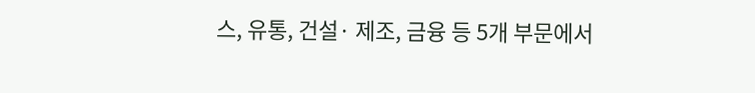스, 유통, 건설· 제조, 금융 등 5개 부문에서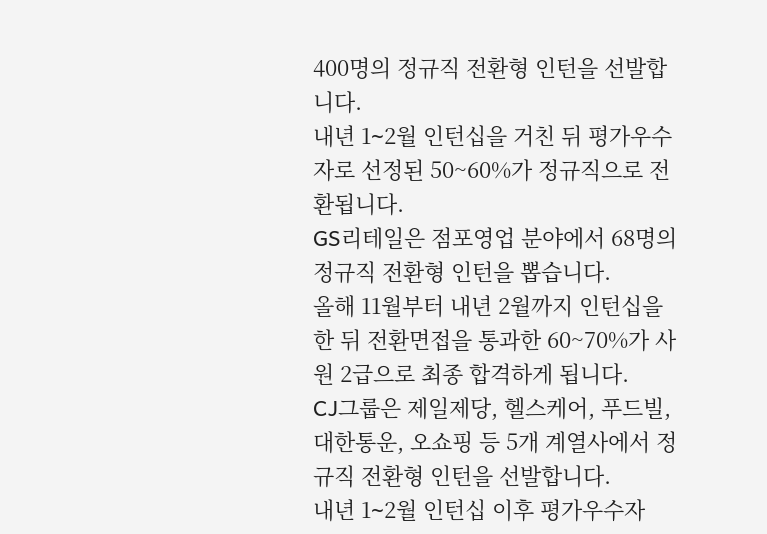400명의 정규직 전환형 인턴을 선발합니다.
내년 1∼2월 인턴십을 거친 뒤 평가우수자로 선정된 50~60%가 정규직으로 전환됩니다.
GS리테일은 점포영업 분야에서 68명의 정규직 전환형 인턴을 뽑습니다.
올해 11월부터 내년 2월까지 인턴십을 한 뒤 전환면접을 통과한 60~70%가 사원 2급으로 최종 합격하게 됩니다.
CJ그룹은 제일제당, 헬스케어, 푸드빌, 대한통운, 오쇼핑 등 5개 계열사에서 정규직 전환형 인턴을 선발합니다.
내년 1∼2월 인턴십 이후 평가우수자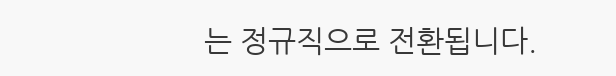는 정규직으로 전환됩니다.